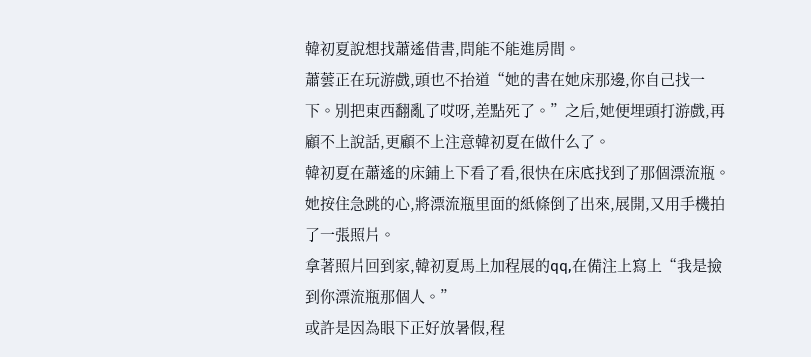韓初夏說想找蕭遙借書,問能不能進房間。
蕭蕓正在玩游戲,頭也不抬道“她的書在她床那邊,你自己找一下。別把東西翻亂了哎呀,差點死了。”之后,她便埋頭打游戲,再顧不上說話,更顧不上注意韓初夏在做什么了。
韓初夏在蕭遙的床鋪上下看了看,很快在床底找到了那個漂流瓶。
她按住急跳的心,將漂流瓶里面的紙條倒了出來,展開,又用手機拍了一張照片。
拿著照片回到家,韓初夏馬上加程展的qq,在備注上寫上“我是撿到你漂流瓶那個人。”
或許是因為眼下正好放暑假,程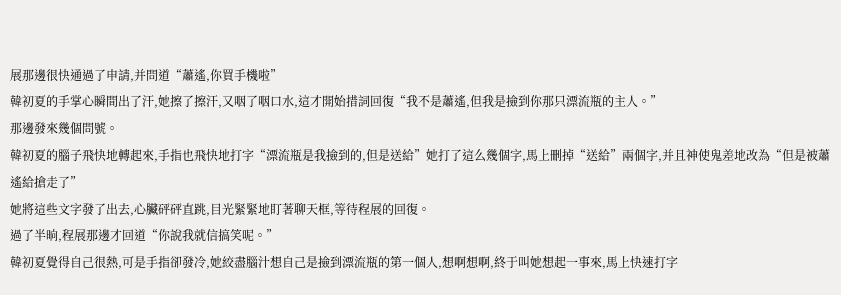展那邊很快通過了申請,并問道“蕭遙,你買手機啦”
韓初夏的手掌心瞬間出了汗,她擦了擦汗,又咽了咽口水,這才開始措詞回復“我不是蕭遙,但我是撿到你那只漂流瓶的主人。”
那邊發來幾個問號。
韓初夏的腦子飛快地轉起來,手指也飛快地打字“漂流瓶是我撿到的,但是送給”她打了這么幾個字,馬上刪掉“送給”兩個字,并且神使鬼差地改為“但是被蕭遙給搶走了”
她將這些文字發了出去,心臟砰砰直跳,目光緊緊地盯著聊天框,等待程展的回復。
過了半晌,程展那邊才回道“你說我就信搞笑呢。”
韓初夏覺得自己很熱,可是手指卻發冷,她絞盡腦汁想自己是撿到漂流瓶的第一個人,想啊想啊,終于叫她想起一事來,馬上快速打字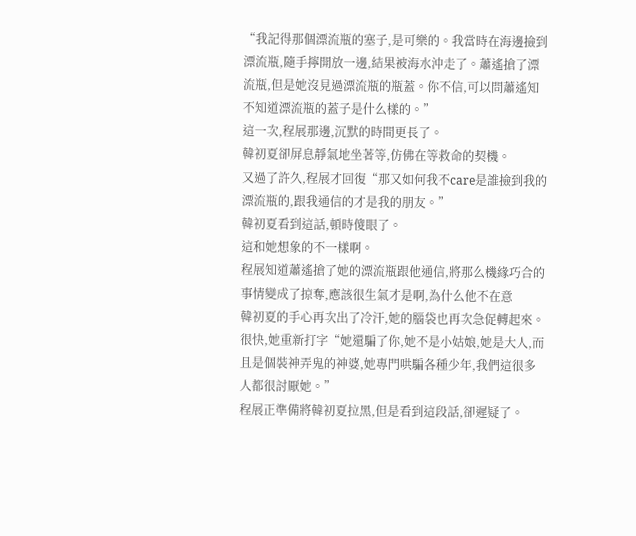“我記得那個漂流瓶的塞子,是可樂的。我當時在海邊撿到漂流瓶,隨手擰開放一邊,結果被海水沖走了。蕭遙搶了漂流瓶,但是她沒見過漂流瓶的瓶蓋。你不信,可以問蕭遙知不知道漂流瓶的蓋子是什么樣的。”
這一次,程展那邊,沉默的時間更長了。
韓初夏卻屏息靜氣地坐著等,仿佛在等救命的契機。
又過了許久,程展才回復“那又如何我不care是誰撿到我的漂流瓶的,跟我通信的才是我的朋友。”
韓初夏看到這話,頓時傻眼了。
這和她想象的不一樣啊。
程展知道蕭遙搶了她的漂流瓶跟他通信,將那么機緣巧合的事情變成了掠奪,應該很生氣才是啊,為什么他不在意
韓初夏的手心再次出了冷汗,她的腦袋也再次急促轉起來。
很快,她重新打字“她還騙了你,她不是小姑娘,她是大人,而且是個裝神弄鬼的神婆,她專門哄騙各種少年,我們這很多人都很討厭她。”
程展正準備將韓初夏拉黑,但是看到這段話,卻遲疑了。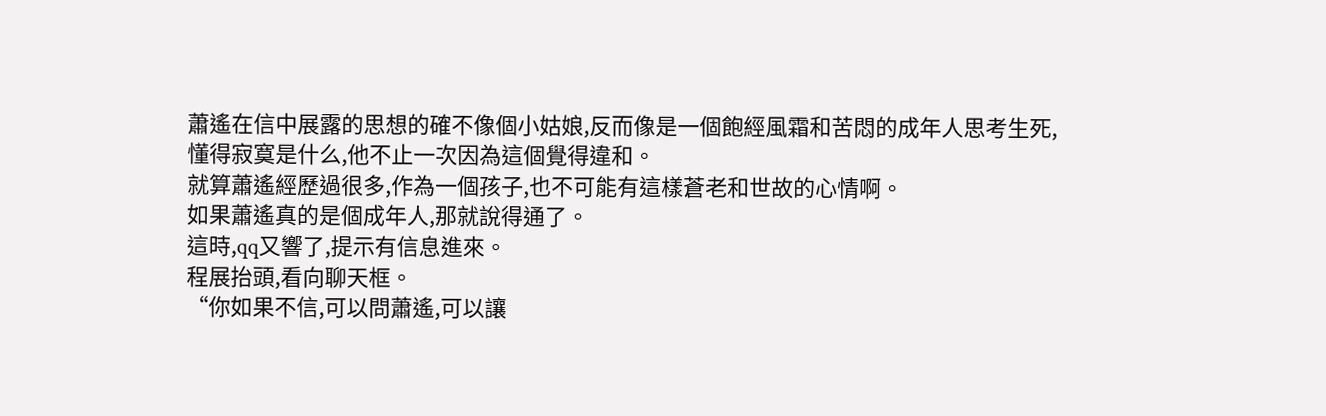蕭遙在信中展露的思想的確不像個小姑娘,反而像是一個飽經風霜和苦悶的成年人思考生死,懂得寂寞是什么,他不止一次因為這個覺得違和。
就算蕭遙經歷過很多,作為一個孩子,也不可能有這樣蒼老和世故的心情啊。
如果蕭遙真的是個成年人,那就說得通了。
這時,qq又響了,提示有信息進來。
程展抬頭,看向聊天框。
“你如果不信,可以問蕭遙,可以讓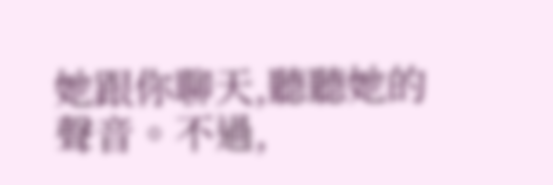她跟你聊天,聽聽她的聲音。不過,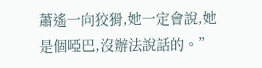蕭遙一向狡猾,她一定會說,她是個啞巴,沒辦法說話的。”